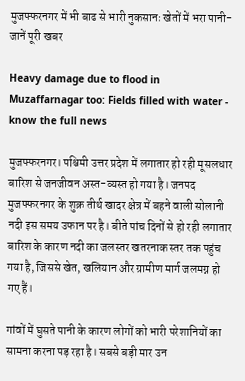मुजफ्फरनगर में भी बाढ से भारी नुकसानः खेतों में भरा पानी-जानें पूरी खबर

Heavy damage due to flood in Muzaffarnagar too: Fields filled with water - know the full news

मुजफ्फरनगर। पश्चिमी उत्तर प्रदेश में लगातार हो रही मूसलधार बारिश से जनजीवन अस्त-व्यस्त हो गया है। जनपद मुजफ्फरनगर के शुक्र तीर्थ खादर क्षेत्र में बहने वाली सोलानी नदी इस समय उफान पर है। बीते पांच दिनों से हो रही लगातार बारिश के कारण नदी का जलस्तर खतरनाक स्तर तक पहुंच गया है, जिससे खेत, खलियान और ग्रामीण मार्ग जलमग्न हो गए हैं।

गांवों में घुसते पानी के कारण लोगों को भारी परेशानियों का सामना करना पड़ रहा है। सबसे बड़ी मार उन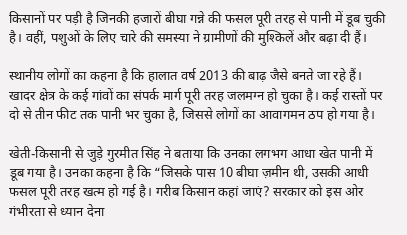किसानों पर पड़ी है जिनकी हजारों बीघा गन्ने की फसल पूरी तरह से पानी में डूब चुकी है। वहीं, पशुओं के लिए चारे की समस्या ने ग्रामीणों की मुश्किलें और बढ़ा दी हैं।

स्थानीय लोगों का कहना है कि हालात वर्ष 2013 की बाढ़ जैसे बनते जा रहे हैं। खादर क्षेत्र के कई गांवों का संपर्क मार्ग पूरी तरह जलमग्न हो चुका है। कई रास्तों पर दो से तीन फीट तक पानी भर चुका है, जिससे लोगों का आवागमन ठप हो गया है।

खेती-किसानी से जुड़े गुरमीत सिंह ने बताया कि उनका लगभग आधा खेत पानी में डूब गया है। उनका कहना है कि “जिसके पास 10 बीघा ज़मीन थी, उसकी आधी फसल पूरी तरह खत्म हो गई है। गरीब किसान कहां जाएं? सरकार को इस ओर गंभीरता से ध्यान देना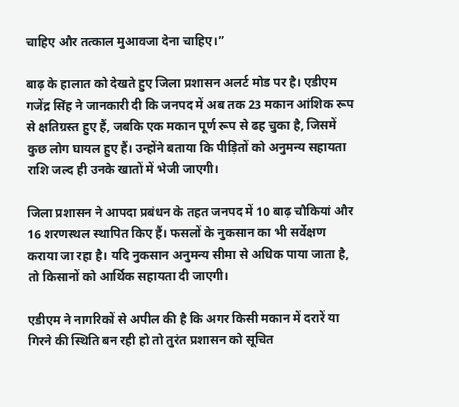चाहिए और तत्काल मुआवजा देना चाहिए।”

बाढ़ के हालात को देखते हुए जिला प्रशासन अलर्ट मोड पर है। एडीएम गजेंद्र सिंह ने जानकारी दी कि जनपद में अब तक 23 मकान आंशिक रूप से क्षतिग्रस्त हुए हैं, जबकि एक मकान पूर्ण रूप से ढह चुका है, जिसमें कुछ लोग घायल हुए हैं। उन्होंने बताया कि पीड़ितों को अनुमन्य सहायता राशि जल्द ही उनके खातों में भेजी जाएगी।

जिला प्रशासन ने आपदा प्रबंधन के तहत जनपद में 10 बाढ़ चौकियां और 16 शरणस्थल स्थापित किए हैं। फसलों के नुकसान का भी सर्वेक्षण कराया जा रहा है। यदि नुकसान अनुमन्य सीमा से अधिक पाया जाता है, तो किसानों को आर्थिक सहायता दी जाएगी।

एडीएम ने नागरिकों से अपील की है कि अगर किसी मकान में दरारें या गिरने की स्थिति बन रही हो तो तुरंत प्रशासन को सूचित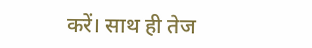करें। साथ ही तेज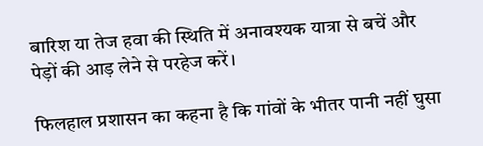बारिश या तेज हवा की स्थिति में अनावश्यक यात्रा से बचें और पेड़ों की आड़ लेने से परहेज करें।

फिलहाल प्रशासन का कहना है कि गांवों के भीतर पानी नहीं घुसा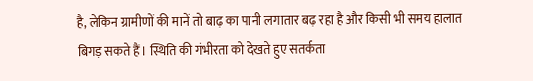है, लेकिन ग्रामीणों की मानें तो बाढ़ का पानी लगातार बढ़ रहा है और किसी भी समय हालात बिगड़ सकते हैं। स्थिति की गंभीरता को देखते हुए सतर्कता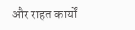और राहत कार्यों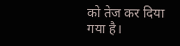को तेज कर दिया गया है।